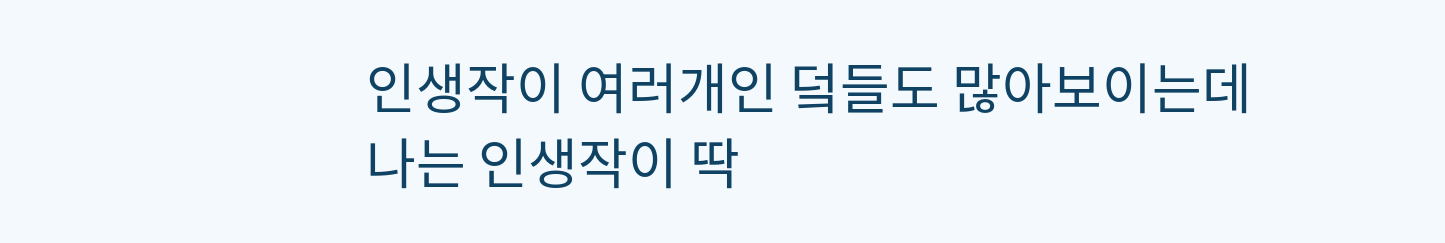인생작이 여러개인 덬들도 많아보이는데
나는 인생작이 딱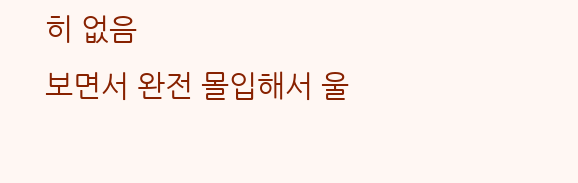히 없음
보면서 완전 몰입해서 울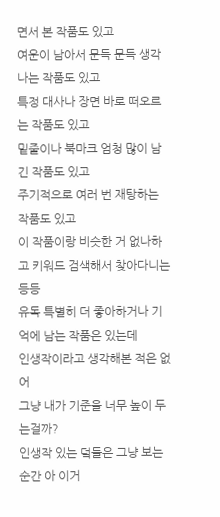면서 본 작품도 있고
여운이 남아서 문득 문득 생각나는 작품도 있고
특정 대사나 장면 바로 떠오르는 작품도 있고
밑줄이나 북마크 엄청 많이 남긴 작품도 있고
주기적으로 여러 번 재탕하는 작품도 있고
이 작품이랑 비슷한 거 없나하고 키워드 검색해서 찾아다니는 등등
유독 특별히 더 좋아하거나 기억에 남는 작품은 있는데
인생작이라고 생각해본 적은 없어
그냥 내가 기준을 너무 높이 두는걸까?
인생작 있는 덬들은 그냥 보는 순간 아 이거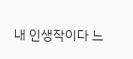내 인생작이다 느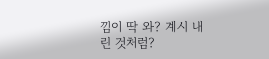낌이 딱 와? 계시 내린 것처럼?